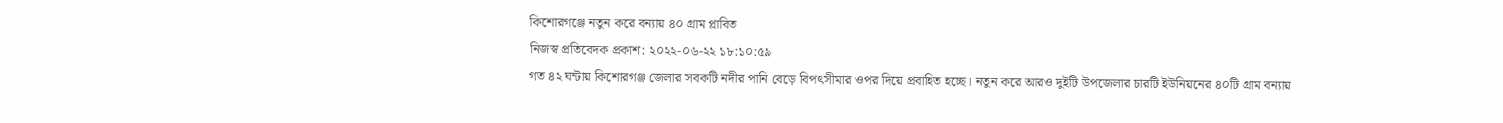কিশোরগঞ্জে নতুন করে বন্যায় ৪০ গ্রাম প্লাবিত
নিজস্ব প্রতিবেদক প্রকাশ: ২০২২-০৬-২২ ১৮:১০:৫৯
গত ৪২ ঘন্টায় কিশোরগঞ্জ জেলার সবকটি নদীর পানি বেড়ে বিপৎসীমার ওপর দিয়ে প্রবাহিত হচ্ছে। নতুন করে আরও দুইটি উপজেলার চারটি ইউনিয়নের ৪০টি গ্রাম বন্যায়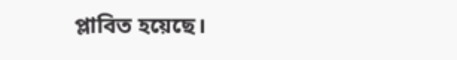প্লাবিত হয়েছে।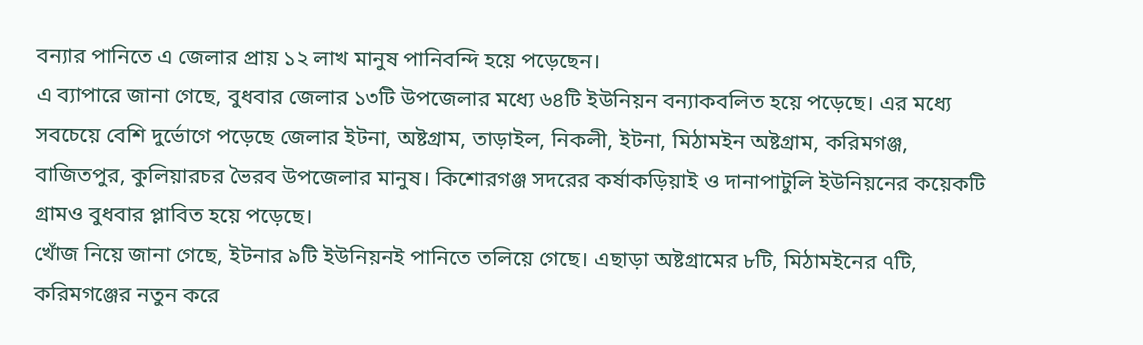বন্যার পানিতে এ জেলার প্রায় ১২ লাখ মানুষ পানিবন্দি হয়ে পড়েছেন।
এ ব্যাপারে জানা গেছে, বুধবার জেলার ১৩টি উপজেলার মধ্যে ৬৪টি ইউনিয়ন বন্যাকবলিত হয়ে পড়েছে। এর মধ্যে সবচেয়ে বেশি দুর্ভোগে পড়েছে জেলার ইটনা, অষ্টগ্রাম, তাড়াইল, নিকলী, ইটনা, মিঠামইন অষ্টগ্রাম, করিমগঞ্জ, বাজিতপুর, কুলিয়ারচর ভৈরব উপজেলার মানুষ। কিশোরগঞ্জ সদরের কর্ষাকড়িয়াই ও দানাপাটুলি ইউনিয়নের কয়েকটি গ্রামও বুধবার প্লাবিত হয়ে পড়েছে।
খোঁজ নিয়ে জানা গেছে, ইটনার ৯টি ইউনিয়নই পানিতে তলিয়ে গেছে। এছাড়া অষ্টগ্রামের ৮টি, মিঠামইনের ৭টি, করিমগঞ্জের নতুন করে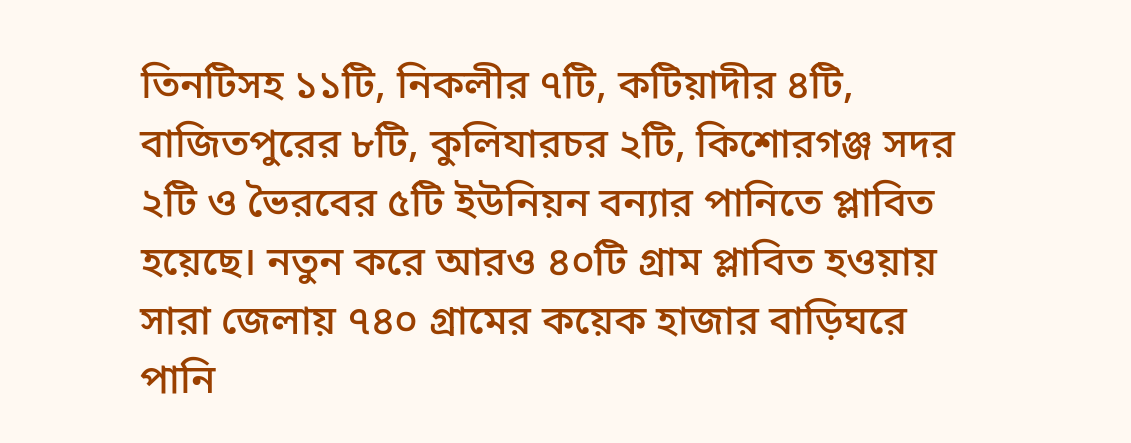তিনটিসহ ১১টি, নিকলীর ৭টি, কটিয়াদীর ৪টি, বাজিতপুরের ৮টি, কুলিযারচর ২টি, কিশোরগঞ্জ সদর ২টি ও ভৈরবের ৫টি ইউনিয়ন বন্যার পানিতে প্লাবিত হয়েছে। নতুন করে আরও ৪০টি গ্রাম প্লাবিত হওয়ায় সারা জেলায় ৭৪০ গ্রামের কয়েক হাজার বাড়িঘরে পানি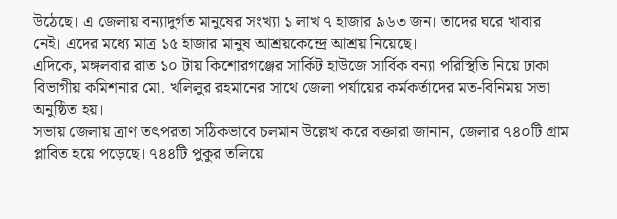উঠেছে। এ জেলায় বন্যাদুর্গত মানুষের সংখ্যা ১ লাখ ৭ হাজার ৯৬৩ জন। তাদের ঘরে খাবার নেই। এদের মধ্যে মাত্র ১৫ হাজার মানুষ আশ্রয়কেন্দ্রে আশ্রয় নিয়েছে।
এদিকে, মঙ্গলবার রাত ১০ টায় কিশোরগঞ্জের সার্কিট হাউজে সার্বিক বন্যা পরিস্থিতি নিয়ে ঢাকা বিভাগীয় কমিশনার মো. খলিলুর রহমানের সাথে জেলা পর্যায়ের কর্মকর্তাদের মত-বিনিময় সভা অনুষ্ঠিত হয়।
সভায় জেলায় ত্রাণ তৎপরতা সঠিকভাবে চলমান উল্লেখ করে বক্তারা জানান, জেলার ৭৪০টি গ্রাম প্লাবিত হয়ে পড়েছে। ৭৪৪টি পুকুর তলিয়ে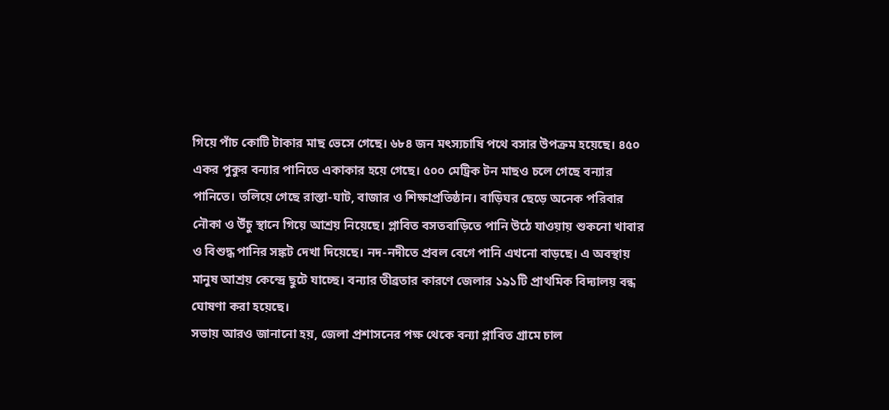গিয়ে পাঁচ কোটি টাকার মাছ ভেসে গেছে। ৬৮৪ জন মৎস্যচাষি পথে বসার উপক্রম হয়েছে। ৪৫০ একর পুকুর বন্যার পানিতে একাকার হয়ে গেছে। ৫০০ মেট্রিক টন মাছও চলে গেছে বন্যার পানিতে। তলিয়ে গেছে রাস্তা-ঘাট, বাজার ও শিক্ষাপ্রতিষ্ঠান। বাড়িঘর ছেড়ে অনেক পরিবার নৌকা ও উঁচু স্থানে গিয়ে আশ্রয় নিয়েছে। প্লাবিত বসতবাড়িতে পানি উঠে যাওয়ায় শুকনো খাবার ও বিশুদ্ধ পানির সঙ্কট দেখা দিয়েছে। নদ-নদীতে প্রবল বেগে পানি এখনো বাড়ছে। এ অবস্থায় মানুষ আশ্রয় কেন্দ্রে ছুটে যাচ্ছে। বন্যার তীব্রতার কারণে জেলার ১৯১টি প্রাথমিক বিদ্যালয় বন্ধ ঘোষণা করা হয়েছে।
সভায় আরও জানানো হয়, জেলা প্রশাসনের পক্ষ থেকে বন্যা প্লাবিত গ্রামে চাল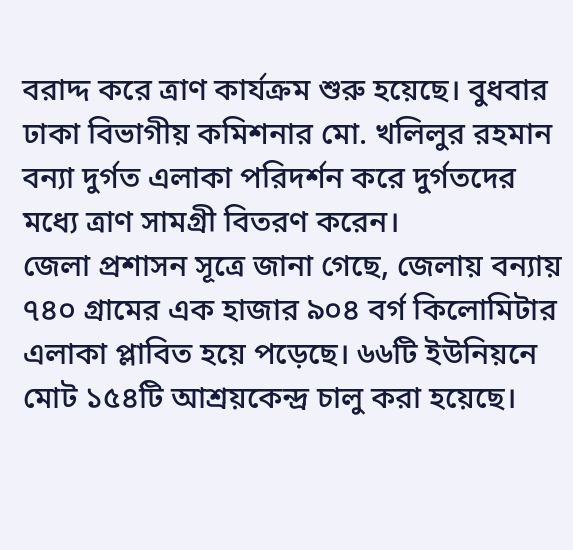বরাদ্দ করে ত্রাণ কার্যক্রম শুরু হয়েছে। বুধবার ঢাকা বিভাগীয় কমিশনার মো. খলিলুর রহমান বন্যা দুর্গত এলাকা পরিদর্শন করে দুর্গতদের মধ্যে ত্রাণ সামগ্রী বিতরণ করেন।
জেলা প্রশাসন সূত্রে জানা গেছে, জেলায় বন্যায় ৭৪০ গ্রামের এক হাজার ৯০৪ বর্গ কিলোমিটার এলাকা প্লাবিত হয়ে পড়েছে। ৬৬টি ইউনিয়নে মোট ১৫৪টি আশ্রয়কেন্দ্র চালু করা হয়েছে।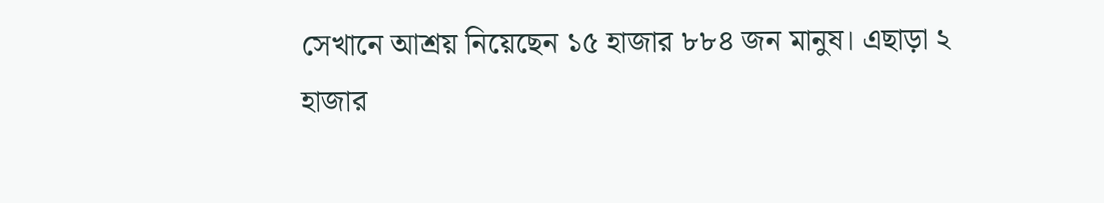সেখানে আশ্রয় নিয়েছেন ১৫ হাজার ৮৮৪ জন মানুষ। এছাড়া ২ হাজার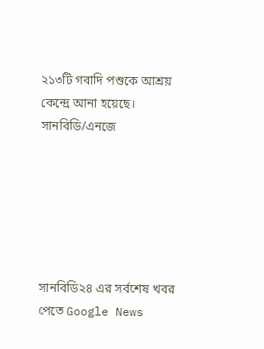২১৩টি গবাদি পশুকে আশ্রয় কেন্দ্রে আনা হয়েছে।
সানবিডি/এনজে






সানবিডি২৪ এর সর্বশেষ খবর পেতে Google News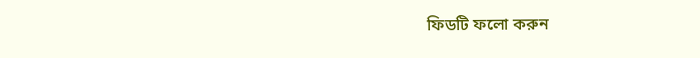ফিডটি ফলো করুন